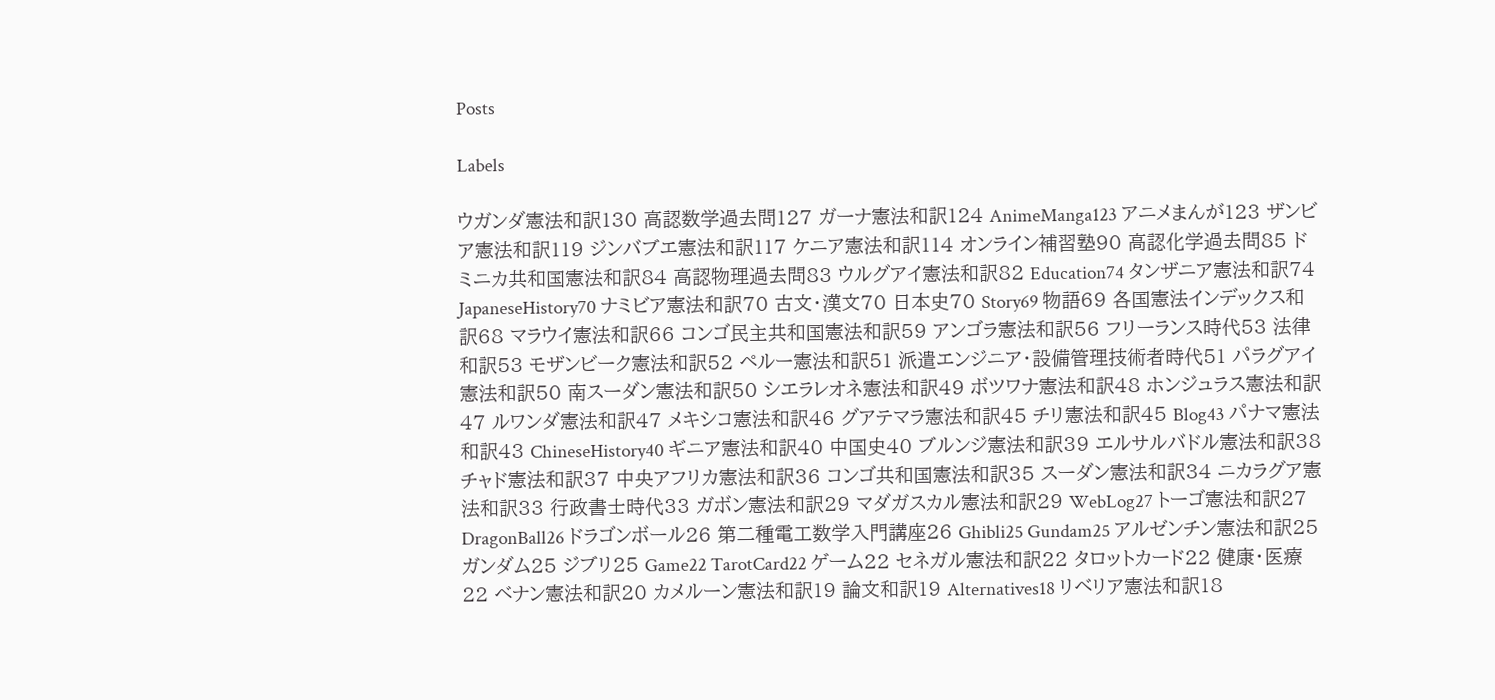Posts

Labels

ウガンダ憲法和訳130 高認数学過去問127 ガーナ憲法和訳124 AnimeManga123 アニメまんが123 ザンビア憲法和訳119 ジンバブエ憲法和訳117 ケニア憲法和訳114 オンライン補習塾90 高認化学過去問85 ドミニカ共和国憲法和訳84 高認物理過去問83 ウルグアイ憲法和訳82 Education74 タンザニア憲法和訳74 JapaneseHistory70 ナミビア憲法和訳70 古文・漢文70 日本史70 Story69 物語69 各国憲法インデックス和訳68 マラウイ憲法和訳66 コンゴ民主共和国憲法和訳59 アンゴラ憲法和訳56 フリーランス時代53 法律和訳53 モザンビーク憲法和訳52 ペルー憲法和訳51 派遣エンジニア・設備管理技術者時代51 パラグアイ憲法和訳50 南スーダン憲法和訳50 シエラレオネ憲法和訳49 ボツワナ憲法和訳48 ホンジュラス憲法和訳47 ルワンダ憲法和訳47 メキシコ憲法和訳46 グアテマラ憲法和訳45 チリ憲法和訳45 Blog43 パナマ憲法和訳43 ChineseHistory40 ギニア憲法和訳40 中国史40 ブルンジ憲法和訳39 エルサルバドル憲法和訳38 チャド憲法和訳37 中央アフリカ憲法和訳36 コンゴ共和国憲法和訳35 スーダン憲法和訳34 ニカラグア憲法和訳33 行政書士時代33 ガボン憲法和訳29 マダガスカル憲法和訳29 WebLog27 トーゴ憲法和訳27 DragonBall26 ドラゴンボール26 第二種電工数学入門講座26 Ghibli25 Gundam25 アルゼンチン憲法和訳25 ガンダム25 ジブリ25 Game22 TarotCard22 ゲーム22 セネガル憲法和訳22 タロットカード22 健康・医療22 ベナン憲法和訳20 カメルーン憲法和訳19 論文和訳19 Alternatives18 リベリア憲法和訳18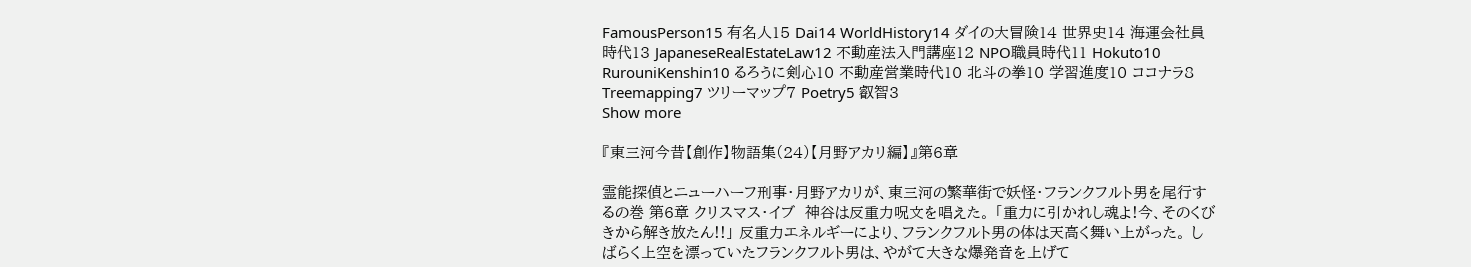FamousPerson15 有名人15 Dai14 WorldHistory14 ダイの大冒険14 世界史14 海運会社員時代13 JapaneseRealEstateLaw12 不動産法入門講座12 NPO職員時代11 Hokuto10 RurouniKenshin10 るろうに剣心10 不動産営業時代10 北斗の拳10 学習進度10 ココナラ8 Treemapping7 ツリーマップ7 Poetry5 叡智3
Show more

『東三河今昔【創作】物語集(24)【月野アカリ編】』第6章

霊能探偵とニューハーフ刑事・月野アカリが、東三河の繁華街で妖怪・フランクフルト男を尾行するの巻 第6章 クリスマス・イブ  神谷は反重力呪文を唱えた。 「重力に引かれし魂よ!今、そのくびきから解き放たん!!」 反重力エネルギーにより、フランクフルト男の体は天高く舞い上がった。 しばらく上空を漂っていたフランクフルト男は、やがて大きな爆発音を上げて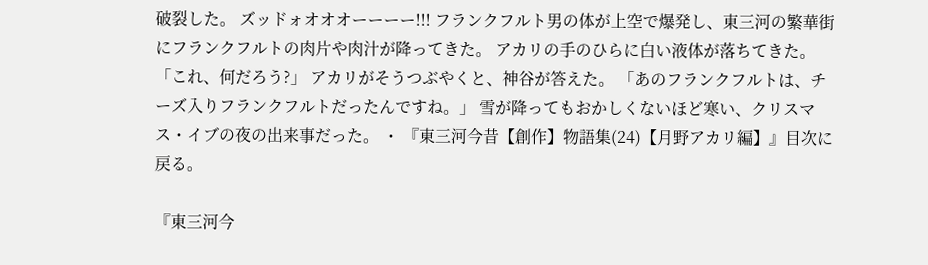破裂した。 ズッドォオオオーーーー!!! フランクフルト男の体が上空で爆発し、東三河の繁華街にフランクフルトの肉片や肉汁が降ってきた。 アカリの手のひらに白い液体が落ちてきた。 「これ、何だろう?」 アカリがそうつぶやくと、神谷が答えた。 「あのフランクフルトは、チーズ入りフランクフルトだったんですね。」 雪が降ってもおかしくないほど寒い、クリスマス・イブの夜の出来事だった。 ・ 『東三河今昔【創作】物語集(24)【月野アカリ編】』目次に戻る。

『東三河今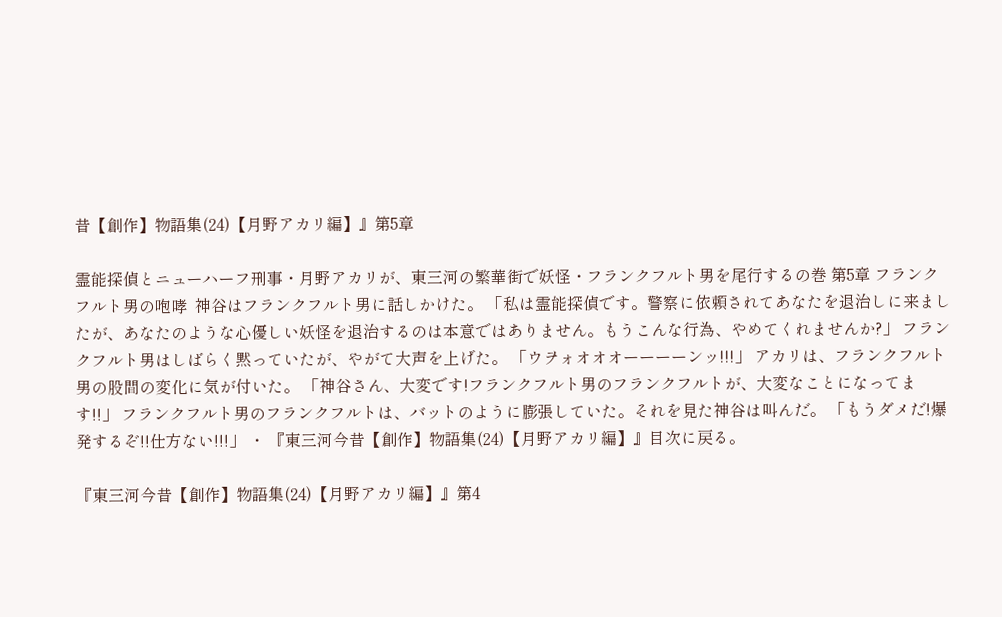昔【創作】物語集(24)【月野アカリ編】』第5章

霊能探偵とニューハーフ刑事・月野アカリが、東三河の繁華街で妖怪・フランクフルト男を尾行するの巻 第5章 フランクフルト男の咆哮  神谷はフランクフルト男に話しかけた。 「私は霊能探偵です。警察に依頼されてあなたを退治しに来ましたが、あなたのような心優しい妖怪を退治するのは本意ではありません。もうこんな行為、やめてくれませんか?」 フランクフルト男はしばらく黙っていたが、やがて大声を上げた。 「ウヲォオオオーーーーンッ!!!」 アカリは、フランクフルト男の股間の変化に気が付いた。 「神谷さん、大変です!フランクフルト男のフランクフルトが、大変なことになってます!!」 フランクフルト男のフランクフルトは、バットのように膨張していた。それを見た神谷は叫んだ。 「もうダメだ!爆発するぞ!!仕方ない!!!」 ・ 『東三河今昔【創作】物語集(24)【月野アカリ編】』目次に戻る。

『東三河今昔【創作】物語集(24)【月野アカリ編】』第4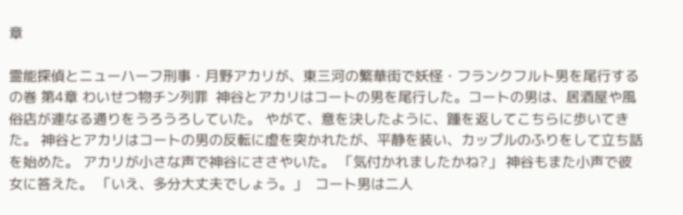章

霊能探偵とニューハーフ刑事・月野アカリが、東三河の繁華街で妖怪・フランクフルト男を尾行するの巻 第4章 わいせつ物チン列罪  神谷とアカリはコートの男を尾行した。コートの男は、居酒屋や風俗店が連なる通りをうろうろしていた。 やがて、意を決したように、踵を返してこちらに歩いてきた。 神谷とアカリはコートの男の反転に虚を突かれたが、平静を装い、カップルのふりをして立ち話を始めた。 アカリが小さな声で神谷にささやいた。 「気付かれましたかね?」 神谷もまた小声で彼女に答えた。 「いえ、多分大丈夫でしょう。」  コート男は二人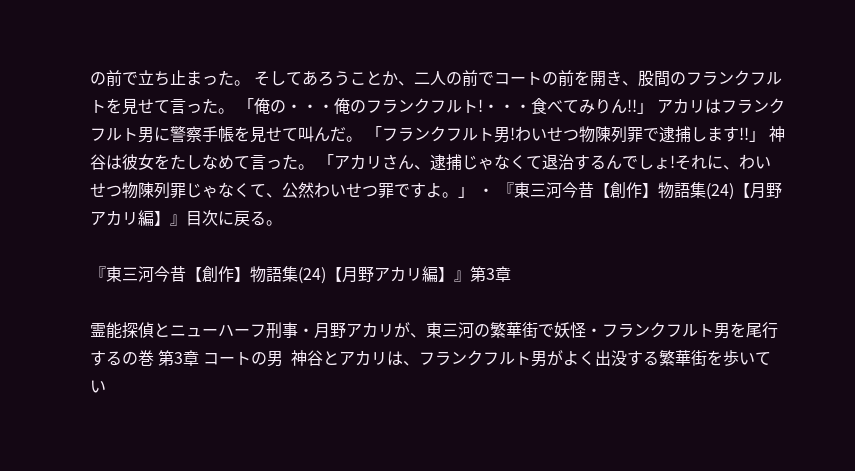の前で立ち止まった。 そしてあろうことか、二人の前でコートの前を開き、股間のフランクフルトを見せて言った。 「俺の・・・俺のフランクフルト!・・・食べてみりん!!」 アカリはフランクフルト男に警察手帳を見せて叫んだ。 「フランクフルト男!わいせつ物陳列罪で逮捕します!!」 神谷は彼女をたしなめて言った。 「アカリさん、逮捕じゃなくて退治するんでしょ!それに、わいせつ物陳列罪じゃなくて、公然わいせつ罪ですよ。」 ・ 『東三河今昔【創作】物語集(24)【月野アカリ編】』目次に戻る。

『東三河今昔【創作】物語集(24)【月野アカリ編】』第3章

霊能探偵とニューハーフ刑事・月野アカリが、東三河の繁華街で妖怪・フランクフルト男を尾行するの巻 第3章 コートの男  神谷とアカリは、フランクフルト男がよく出没する繁華街を歩いてい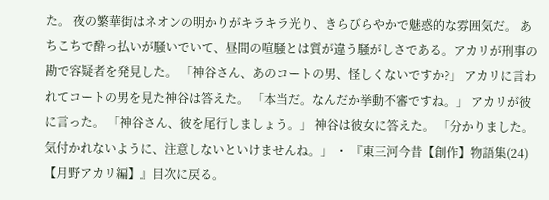た。 夜の繁華街はネオンの明かりがキラキラ光り、きらびらやかで魅惑的な雰囲気だ。 あちこちで酔っ払いが騒いでいて、昼間の喧騒とは質が違う騒がしさである。アカリが刑事の勘で容疑者を発見した。 「神谷さん、あのコートの男、怪しくないですか?」 アカリに言われてコートの男を見た神谷は答えた。 「本当だ。なんだか挙動不審ですね。」 アカリが彼に言った。 「神谷さん、彼を尾行しましょう。」 神谷は彼女に答えた。 「分かりました。気付かれないように、注意しないといけませんね。」 ・ 『東三河今昔【創作】物語集(24)【月野アカリ編】』目次に戻る。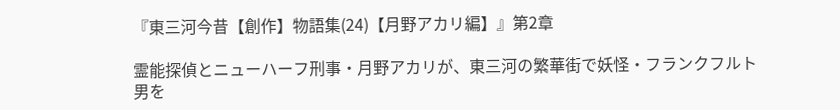『東三河今昔【創作】物語集(24)【月野アカリ編】』第2章

霊能探偵とニューハーフ刑事・月野アカリが、東三河の繁華街で妖怪・フランクフルト男を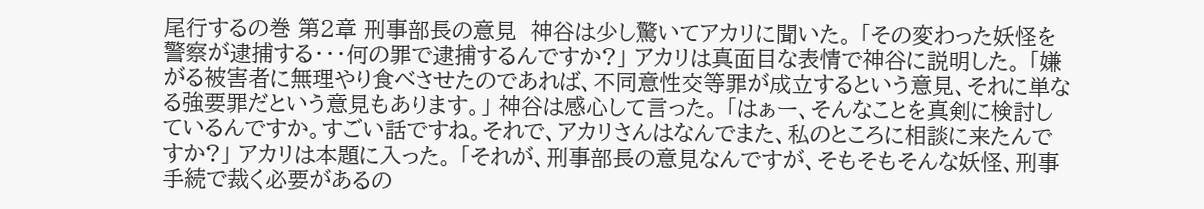尾行するの巻 第2章 刑事部長の意見  神谷は少し驚いてアカリに聞いた。 「その変わった妖怪を警察が逮捕する・・・何の罪で逮捕するんですか?」 アカリは真面目な表情で神谷に説明した。 「嫌がる被害者に無理やり食べさせたのであれば、不同意性交等罪が成立するという意見、それに単なる強要罪だという意見もあります。」 神谷は感心して言った。 「はぁー、そんなことを真剣に検討しているんですか。すごい話ですね。それで、アカリさんはなんでまた、私のところに相談に来たんですか?」 アカリは本題に入った。 「それが、刑事部長の意見なんですが、そもそもそんな妖怪、刑事手続で裁く必要があるの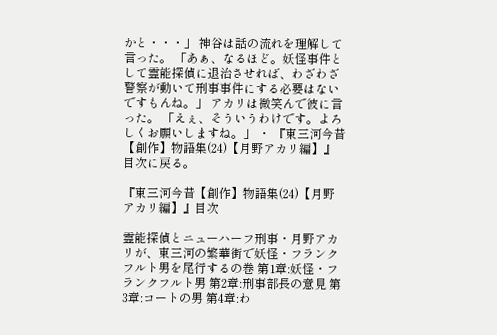かと・・・」 神谷は話の流れを理解して言った。 「あぁ、なるほど。妖怪事件として霊能探偵に退治させれば、わざわざ警察が動いて刑事事件にする必要はないですもんね。」 アカリは微笑んで彼に言った。 「えぇ、そういうわけです。よろしくお願いしますね。」 ・ 『東三河今昔【創作】物語集(24)【月野アカリ編】』目次に戻る。

『東三河今昔【創作】物語集(24)【月野アカリ編】』目次

霊能探偵とニューハーフ刑事・月野アカリが、東三河の繁華街で妖怪・フランクフルト男を尾行するの巻 第1章:妖怪・フランクフルト男 第2章:刑事部長の意見 第3章:コートの男 第4章:わ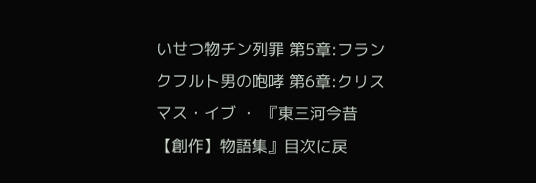いせつ物チン列罪 第5章:フランクフルト男の咆哮 第6章:クリスマス・イブ ・ 『東三河今昔【創作】物語集』目次に戻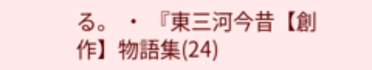る。 ・ 『東三河今昔【創作】物語集(24)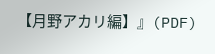【月野アカリ編】』(PDF)